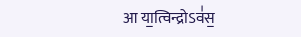आ या॒त्विन्द्रोऽव॑स॒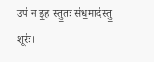उप॑ न इ॒ह स्तु॒तः स॑ध॒माद॑स्तु॒ शूरः॑।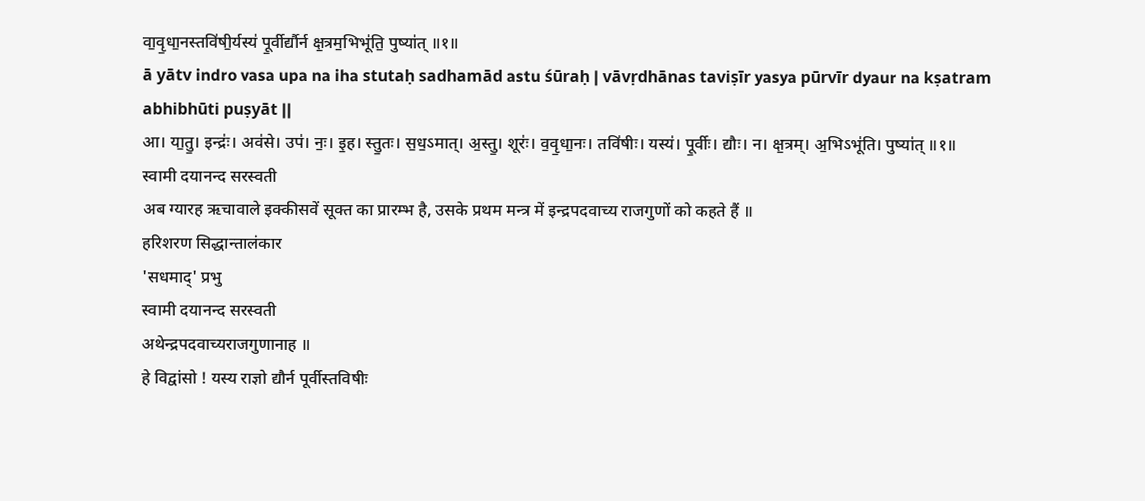वा॒वृ॒धा॒नस्तवि॑षी॒र्यस्य॑ पू॒र्वीर्द्यौर्न क्ष॒त्रम॒भिभू॑ति॒ पुष्या॑त् ॥१॥
ā yātv indro vasa upa na iha stutaḥ sadhamād astu śūraḥ | vāvṛdhānas taviṣīr yasya pūrvīr dyaur na kṣatram abhibhūti puṣyāt ||
आ। या॒तु॒। इन्द्रः॑। अव॑से। उप॑। नः॒। इ॒ह। स्तु॒तः। स॒ध॒ऽमात्। अ॒स्तु॒। शूरः॑। व॒वृ॒धा॒नः। तवि॑षीः। यस्य॑। पू॒र्वीः। द्यौः। न। क्ष॒त्रम्। अ॒भिऽभू॑ति। पुष्या॑त् ॥१॥
स्वामी दयानन्द सरस्वती
अब ग्यारह ऋचावाले इक्कीसवें सूक्त का प्रारम्भ है, उसके प्रथम मन्त्र में इन्द्रपदवाच्य राजगुणों को कहते हैं ॥
हरिशरण सिद्धान्तालंकार
'सधमाद्' प्रभु
स्वामी दयानन्द सरस्वती
अथेन्द्रपदवाच्यराजगुणानाह ॥
हे विद्वांसो ! यस्य राज्ञो द्यौर्न पूर्वीस्तविषीः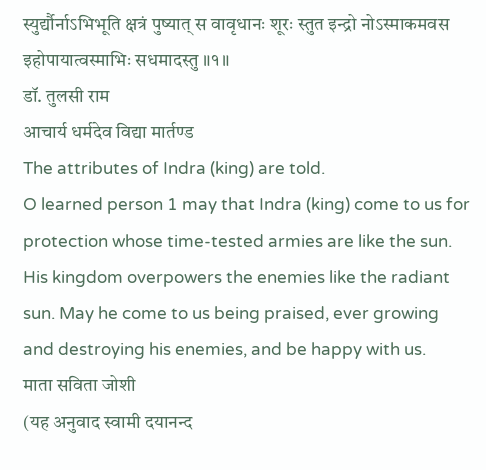स्युर्द्यौर्नाऽभिभूति क्षत्रं पुष्यात् स वावृधानः शूरः स्तुत इन्द्रो नोऽस्माकमवस इहोपायात्वस्माभिः सधमादस्तु ॥१॥
डॉ. तुलसी राम
आचार्य धर्मदेव विद्या मार्तण्ड
The attributes of Indra (king) are told.
O learned person 1 may that Indra (king) come to us for protection whose time-tested armies are like the sun. His kingdom overpowers the enemies like the radiant sun. May he come to us being praised, ever growing and destroying his enemies, and be happy with us.
माता सविता जोशी
(यह अनुवाद स्वामी दयानन्द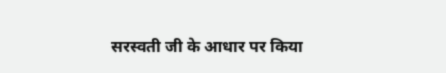सरस्वती जी के आधार पर किया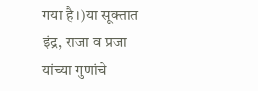गया है।)या सूक्तात इंद्र, राजा व प्रजा यांच्या गुणांचे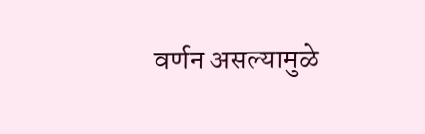वर्णन असल्यामुळे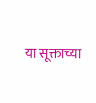या सूक्ताच्या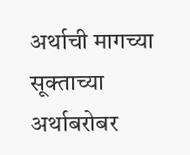अर्थाची मागच्या सूक्ताच्या अर्थाबरोबर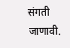संगती जाणावी.